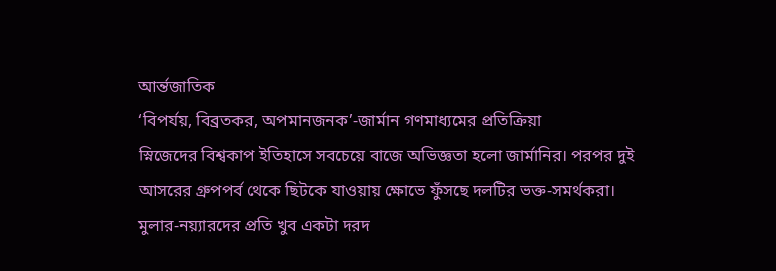আর্ন্তজাতিক
‘বিপর্যয়, বিব্রতকর, অপমানজনক’-জার্মান গণমাধ্যমের প্রতিক্রিয়া
স্নিজেদের বিশ্বকাপ ইতিহাসে সবচেয়ে বাজে অভিজ্ঞতা হলো জার্মানির। পরপর দুই আসরের গ্রুপপর্ব থেকে ছিটকে যাওয়ায় ক্ষোভে ফুঁসছে দলটির ভক্ত-সমর্থকরা। মুলার-নয়্যারদের প্রতি খুব একটা দরদ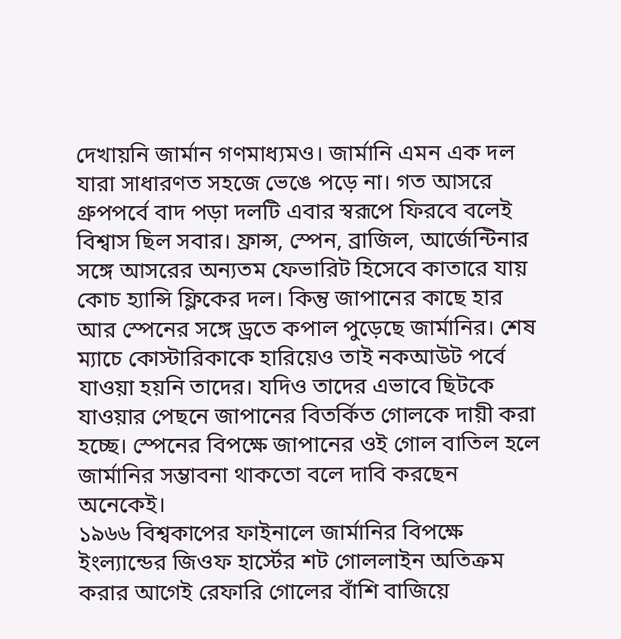দেখায়নি জার্মান গণমাধ্যমও। জার্মানি এমন এক দল যারা সাধারণত সহজে ভেঙে পড়ে না। গত আসরে গ্রুপপর্বে বাদ পড়া দলটি এবার স্বরূপে ফিরবে বলেই বিশ্বাস ছিল সবার। ফ্রান্স, স্পেন, ব্রাজিল, আর্জেন্টিনার সঙ্গে আসরের অন্যতম ফেভারিট হিসেবে কাতারে যায় কোচ হ্যান্সি ফ্লিকের দল। কিন্তু জাপানের কাছে হার আর স্পেনের সঙ্গে ড্রতে কপাল পুড়েছে জার্মানির। শেষ ম্যাচে কোস্টারিকাকে হারিয়েও তাই নকআউট পর্বে যাওয়া হয়নি তাদের। যদিও তাদের এভাবে ছিটকে যাওয়ার পেছনে জাপানের বিতর্কিত গোলকে দায়ী করা হচ্ছে। স্পেনের বিপক্ষে জাপানের ওই গোল বাতিল হলে জার্মানির সম্ভাবনা থাকতো বলে দাবি করছেন অনেকেই।
১৯৬৬ বিশ্বকাপের ফাইনালে জার্মানির বিপক্ষে ইংল্যান্ডের জিওফ হার্স্টের শট গোললাইন অতিক্রম করার আগেই রেফারি গোলের বাঁশি বাজিয়ে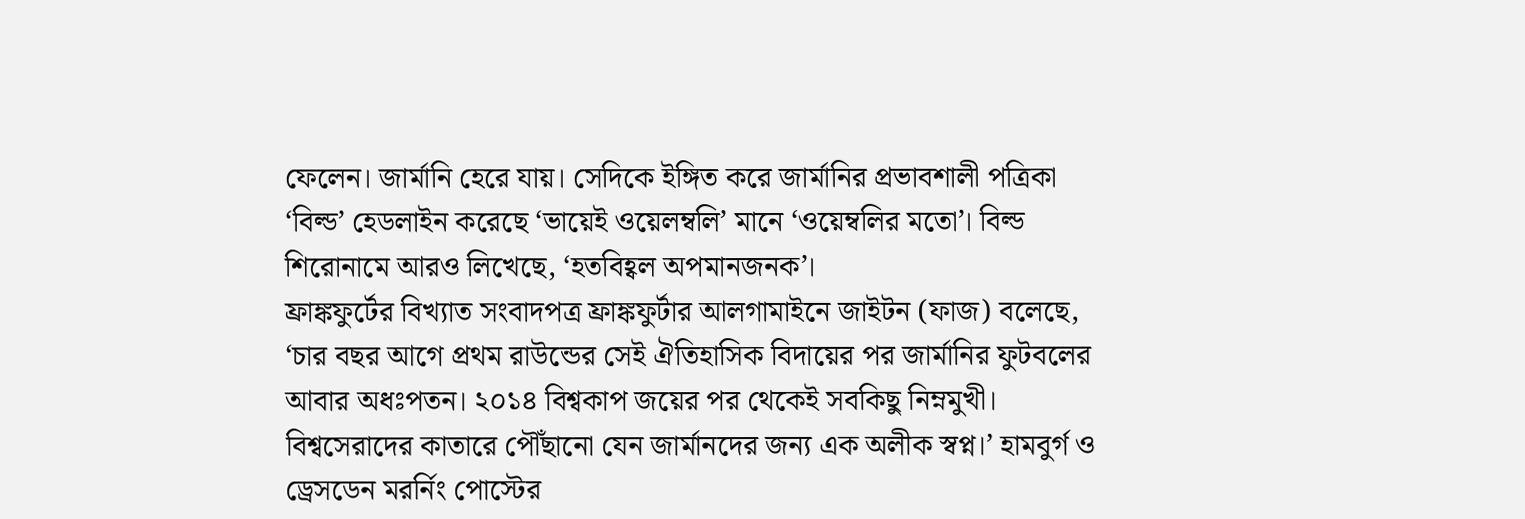ফেলেন। জার্মানি হেরে যায়। সেদিকে ইঙ্গিত করে জার্মানির প্রভাবশালী পত্রিকা ‘বিল্ড’ হেডলাইন করেছে ‘ভায়েই ওয়েলম্বলি’ মানে ‘ওয়েম্বলির মতো’। বিল্ড শিরোনামে আরও লিখেছে, ‘হতবিহ্বল অপমানজনক’।
ফ্রাঙ্কফুর্টের বিখ্যাত সংবাদপত্র ফ্রাঙ্কফুর্টার আলগামাইনে জাইটন (ফাজ) বলেছে, ‘চার বছর আগে প্রথম রাউন্ডের সেই ঐতিহাসিক বিদায়ের পর জার্মানির ফুটবলের আবার অধঃপতন। ২০১৪ বিশ্বকাপ জয়ের পর থেকেই সবকিছু নিম্নমুখী। বিশ্বসেরাদের কাতারে পৌঁছানো যেন জার্মানদের জন্য এক অলীক স্বপ্ন।’ হামবুর্গ ও ড্রেসডেন মরর্নিং পোস্টের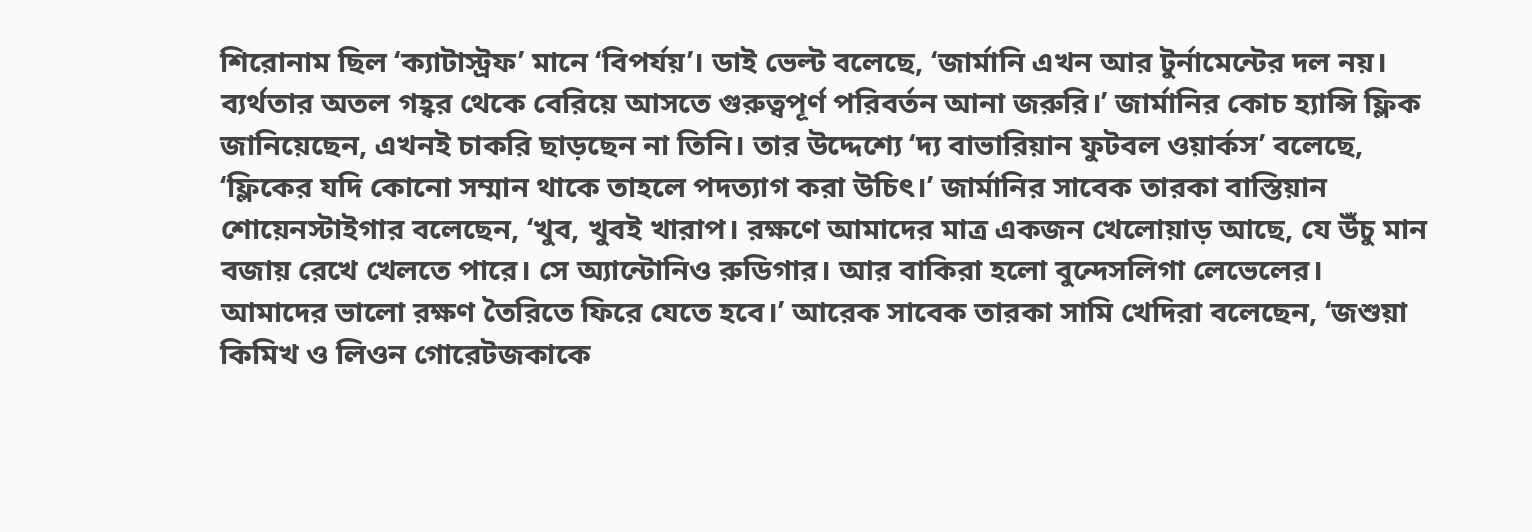শিরোনাম ছিল ‘ক্যাটাস্ট্রফ’ মানে ‘বিপর্যয়’। ডাই ভেল্ট বলেছে, ‘জার্মানি এখন আর টুর্নামেন্টের দল নয়। ব্যর্থতার অতল গহ্বর থেকে বেরিয়ে আসতে গুরুত্বপূর্ণ পরিবর্তন আনা জরুরি।’ জার্মানির কোচ হ্যান্সি ফ্লিক জানিয়েছেন, এখনই চাকরি ছাড়ছেন না তিনি। তার উদ্দেশ্যে ‘দ্য বাভারিয়ান ফুটবল ওয়ার্কস’ বলেছে, ‘ফ্লিকের যদি কোনো সম্মান থাকে তাহলে পদত্যাগ করা উচিৎ।’ জার্মানির সাবেক তারকা বাস্তিয়ান শোয়েনস্টাইগার বলেছেন, ‘খুব, খুবই খারাপ। রক্ষণে আমাদের মাত্র একজন খেলোয়াড় আছে, যে উঁচু মান বজায় রেখে খেলতে পারে। সে অ্যান্টোনিও রুডিগার। আর বাকিরা হলো বুন্দেসলিগা লেভেলের।
আমাদের ভালো রক্ষণ তৈরিতে ফিরে যেতে হবে।’ আরেক সাবেক তারকা সামি খেদিরা বলেছেন, ‘জশুয়া কিমিখ ও লিওন গোরেটজকাকে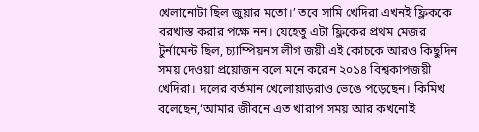খেলানোটা ছিল জুয়ার মতো।’ তবে সামি খেদিরা এখনই ফ্লিককে বরখাস্ত করার পক্ষে নন। যেহেতু এটা ফ্লিকের প্রথম মেজর টুর্নামেন্ট ছিল, চ্যাম্পিয়নস লীগ জয়ী এই কোচকে আরও কিছুদিন সময় দেওয়া প্রয়োজন বলে মনে করেন ২০১৪ বিশ্বকাপজয়ী খেদিরা। দলের বর্তমান খেলোয়াড়রাও ভেঙে পড়েছেন। কিমিখ বলেছেন,‘আমার জীবনে এত খারাপ সময় আর কখনোই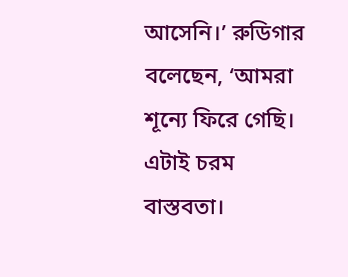আসেনি।’ রুডিগার বলেছেন, ‘আমরা শূন্যে ফিরে গেছি। এটাই চরম বাস্তবতা।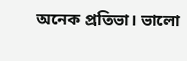অনেক প্রতিভা। ভালো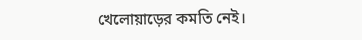খেলোয়াড়ের কমতি নেই।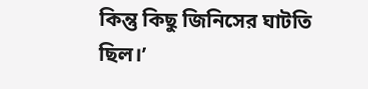কিন্তু কিছু জিনিসের ঘাটতি ছিল।’